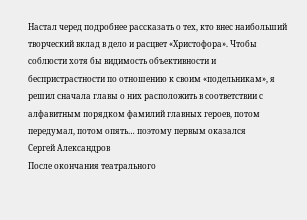Настал черед подробнее рассказать о тех, кто внес наибольший творческий вклад в дело и расцвет «Христофора». Чтобы соблюсти хотя бы видимость объективности и беспристрастности по отношению к своим «подельникам», я решил сначала главы о них расположить в соответствии с алфавитным порядком фамилий главных героев, потом передумал, потом опять… поэтому первым оказался
Сергей Александров
После окончания театрального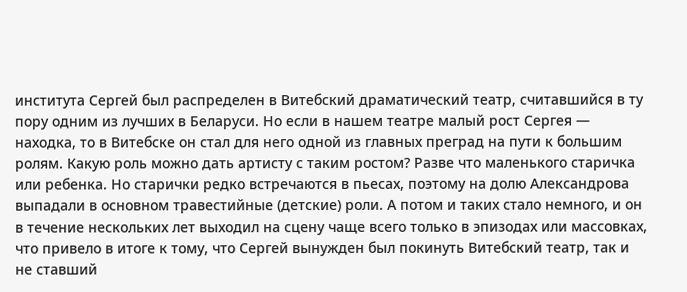института Сергей был распределен в Витебский драматический театр, считавшийся в ту пору одним из лучших в Беларуси. Но если в нашем театре малый рост Сергея — находка, то в Витебске он стал для него одной из главных преград на пути к большим ролям. Какую роль можно дать артисту с таким ростом? Разве что маленького старичка или ребенка. Но старички редко встречаются в пьесах, поэтому на долю Александрова выпадали в основном травестийные (детские) роли. А потом и таких стало немного, и он в течение нескольких лет выходил на сцену чаще всего только в эпизодах или массовках, что привело в итоге к тому, что Сергей вынужден был покинуть Витебский театр, так и не ставший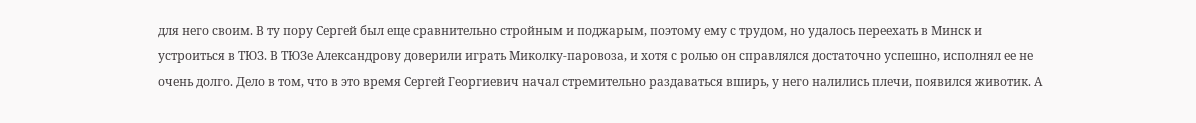для него своим. В ту пору Сергей был еще сравнительно стройным и поджарым, поэтому ему с трудом, но удалось переехать в Минск и устроиться в ТЮЗ. В ТЮЗе Александрову доверили играть Миколку-паровоза, и хотя с ролью он справлялся достаточно успешно, исполнял ее не очень долго. Дело в том, что в это время Сергей Георгиевич начал стремительно раздаваться вширь, у него налились плечи, появился животик. А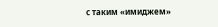с таким «имиджем»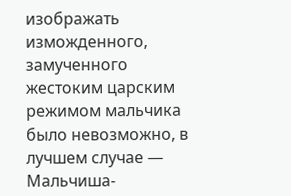изображать изможденного, замученного жестоким царским режимом мальчика было невозможно, в лучшем случае — Мальчиша-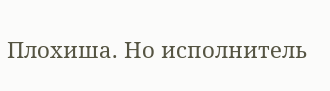Плохиша. Но исполнитель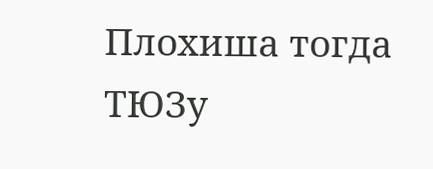Плохиша тогда ТЮЗу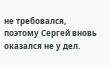не требовался, поэтому Сергей вновь оказался не у дел.